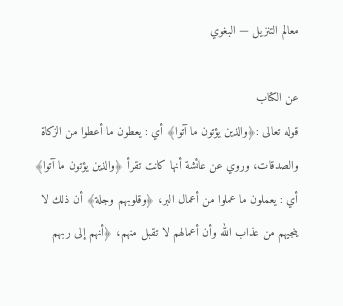معالم التنزيل — البغوي

عن الكتاب
قوله تعالى :﴿والذين يؤتون ما آتوا﴾ أي : يعطون ما أعطوا من الزكاة والصدقات، وروي عن عائشة أنها كانت تقرأ ﴿والذين يؤتون ما آتوا﴾ أي : يعملون ما عملوا من أعمال البر، ﴿وقلوبهم وجلة﴾ أن ذلك لا ينجيهم من عذاب الله وأن أعمالهم لا تقبل منهم، ﴿أنهم إلى ربهم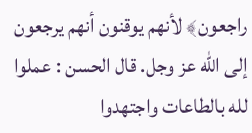راجعون﴾ لأنهم يوقنون أنهم يرجعون إلى الله عز وجل. قال الحسن : عملوا لله بالطاعات واجتهدوا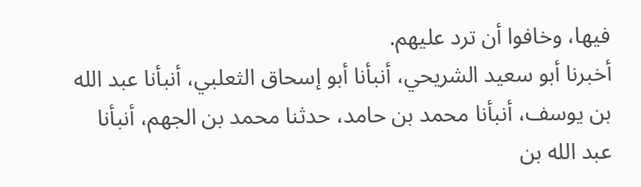فيها، وخافوا أن ترد عليهم.
أخبرنا أبو سعيد الشريحي، أنبأنا أبو إسحاق الثعلبي، أنبأنا عبد الله بن يوسف، أنبأنا محمد بن حامد، حدثنا محمد بن الجهم، أنبأنا عبد الله بن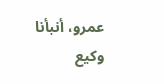عمرو، أنبأنا وكيع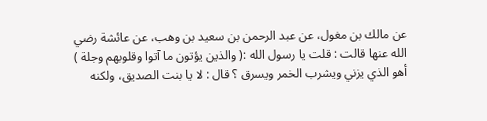عن مالك بن مغول، عن عبد الرحمن بن سعيد بن وهب، عن عائشة رضي الله عنها قالت : قلت يا رسول الله :( والذين يؤتون ما آتوا وقلوبهم وجلة ) أهو الذي يزني ويشرب الخمر ويسرق ؟ قال : لا يا بنت الصديق، ولكنه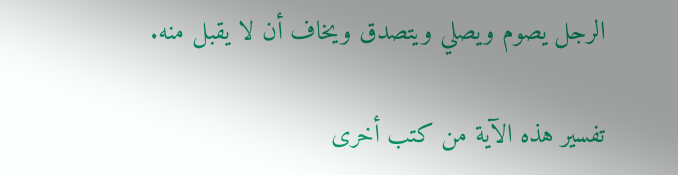الرجل يصوم ويصلي ويتصدق ويخاف أن لا يقبل منه.

تفسير هذه الآية من كتب أخرى